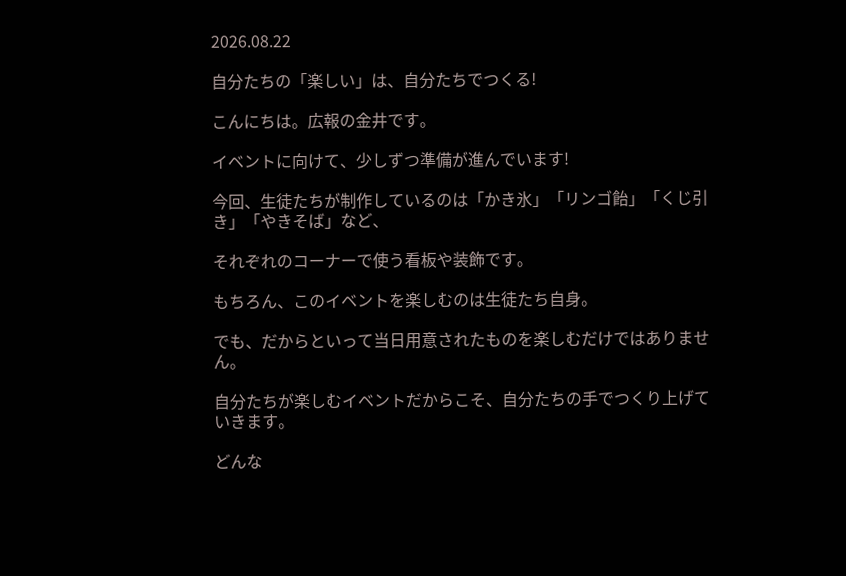2026.08.22

自分たちの「楽しい」は、自分たちでつくる!

こんにちは。広報の金井です。

イベントに向けて、少しずつ準備が進んでいます!

今回、生徒たちが制作しているのは「かき氷」「リンゴ飴」「くじ引き」「やきそば」など、

それぞれのコーナーで使う看板や装飾です。

もちろん、このイベントを楽しむのは生徒たち自身。

でも、だからといって当日用意されたものを楽しむだけではありません。

自分たちが楽しむイベントだからこそ、自分たちの手でつくり上げていきます。

どんな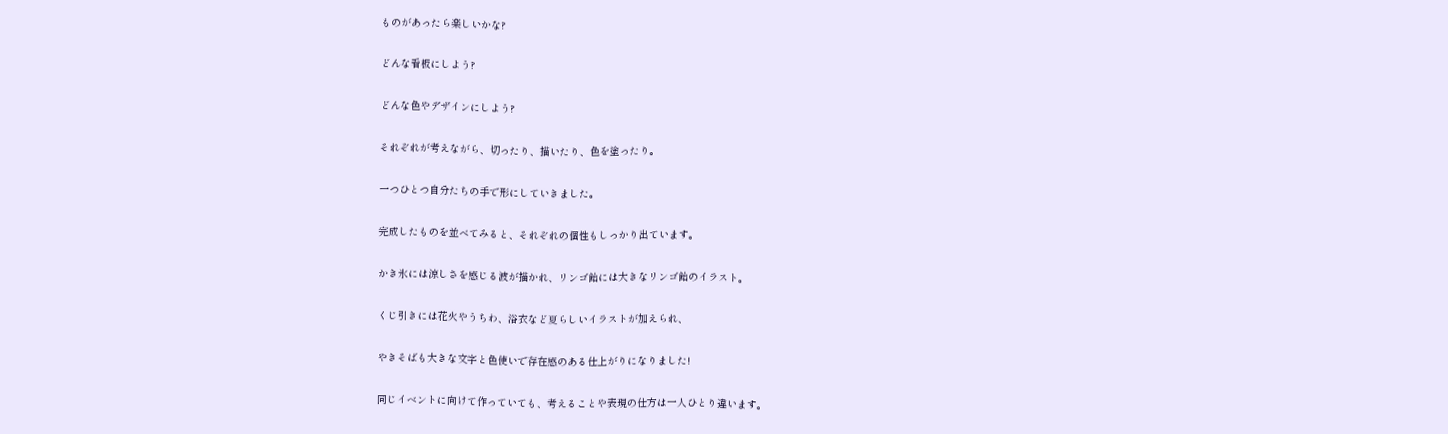ものがあったら楽しいかな?

どんな看板にしよう?

どんな色やデザインにしよう?

それぞれが考えながら、切ったり、描いたり、色を塗ったり。

一つひとつ自分たちの手で形にしていきました。

完成したものを並べてみると、それぞれの個性もしっかり出ています。

かき氷には涼しさを感じる波が描かれ、リンゴ飴には大きなリンゴ飴のイラスト。

くじ引きには花火やうちわ、浴衣など夏らしいイラストが加えられ、

やきそばも大きな文字と色使いで存在感のある仕上がりになりました!

同じイベントに向けて作っていても、考えることや表現の仕方は一人ひとり違います。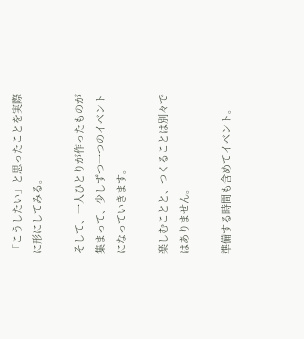「こうしたい」と思ったことを実際に形にしてみる。

そして、一人ひとりが作ったものが集まって、少しずつ一つのイベントになっていきます。

楽しむことと、つくることは別々ではありません。

準備する時間も含めてイベント。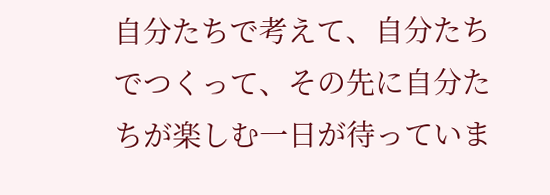自分たちで考えて、自分たちでつくって、その先に自分たちが楽しむ一日が待っていま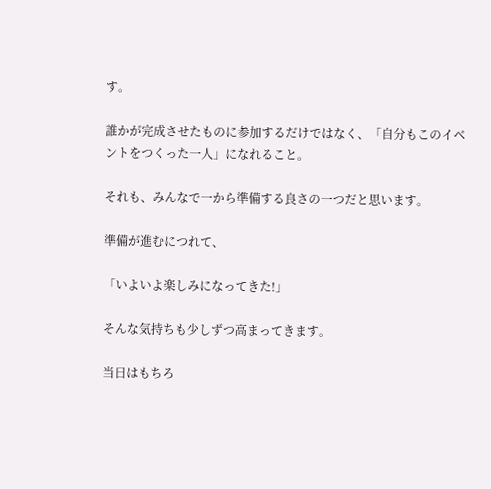す。

誰かが完成させたものに参加するだけではなく、「自分もこのイベントをつくった一人」になれること。

それも、みんなで一から準備する良さの一つだと思います。

準備が進むにつれて、

「いよいよ楽しみになってきた!」

そんな気持ちも少しずつ高まってきます。

当日はもちろ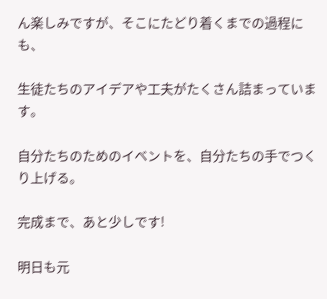ん楽しみですが、そこにたどり着くまでの過程にも、

生徒たちのアイデアや工夫がたくさん詰まっています。

自分たちのためのイベントを、自分たちの手でつくり上げる。

完成まで、あと少しです!

明日も元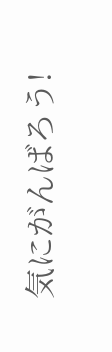気にがんばろう!